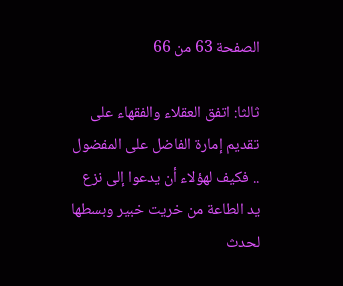الصفحة 63 من 66

ثالثا: اتفق العقلاء والفقهاء على تقديم إمارة الفاضل على المفضول .. فكيف لهؤلاء أن يدعوا إلى نزع يد الطاعة من خريت خبير وبسطها لحدث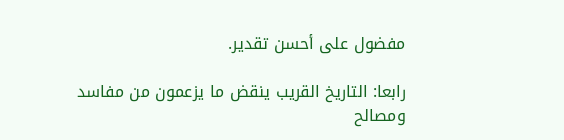مفضول على أحسن تقدير.

رابعا: التاريخ القريب ينقض ما يزعمون من مفاسد ومصالح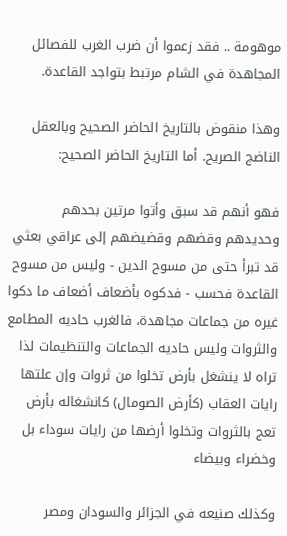موهومة .. فقد زعموا أن ضرب الغرب للفصائل المجاهدة في الشام مرتبط بتواجد القاعدة.

وهذا منقوض بالتاريخ الحاضر الصحيح وبالعقل الناضج الصريح. أما التاريخ الحاضر الصحيح:

فهو أنهم قد سبق وأتوا مرتين بحدهم وحديدهم وقضهم وقضيضهم إلى عراقي بعثي قد تبرأ حتى من مسوح الدين - وليس من مسوح القاعدة فحسب - فدكوه بأضعاف أضعاف ما دكوا غيره من جماعات مجاهدة، فالغرب حاديه المطامع والثروات وليس حاديه الجماعات والتنظيمات لذا تراه لا ينشغل بأرض تخلوا من ثروات وإن علتها رايات العقاب (كأرض الصومال) كانشغاله بأرض تعج بالثروات وتخلوا أرضها من رايات سوداء بل وخضراء وبيضاء

وكذلك صنيعه في الجزائر والسودان ومصر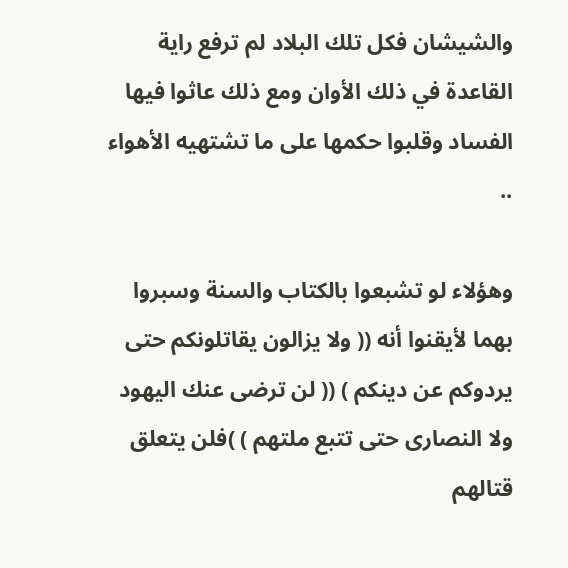والشيشان فكل تلك البلاد لم ترفع راية القاعدة في ذلك الأوان ومع ذلك عاثوا فيها الفساد وقلبوا حكمها على ما تشتهيه الأهواء ..

وهؤلاء لو تشبعوا بالكتاب والسنة وسبروا بهما لأيقنوا أنه (( ولا يزالون يقاتلونكم حتى يردوكم عن دينكم ) (( لن ترضى عنك اليهود ولا النصارى حتى تتبع ملتهم ) )فلن يتعلق قتالهم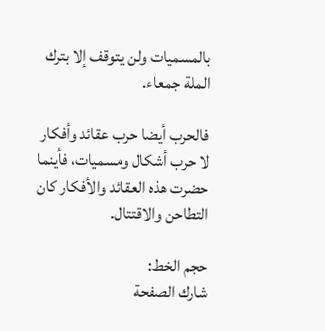بالمسميات ولن يتوقف إلا بترك الملة جمعاء.

فالحرب أيضا حرب عقائد وأفكار لا حرب أشكال ومسميات، فأينما حضرت هذه العقائد والأفكار كان التطاحن والاقتتال.

حجم الخط:
شارك الصفحة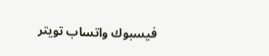فيسبوك واتساب تويتر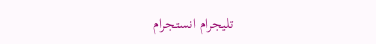تليجرام انستجرام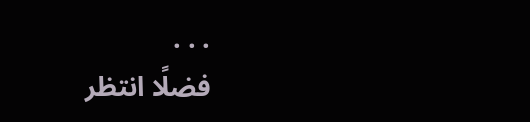. . .
فضلًا انتظر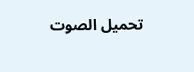تحميل الصوت